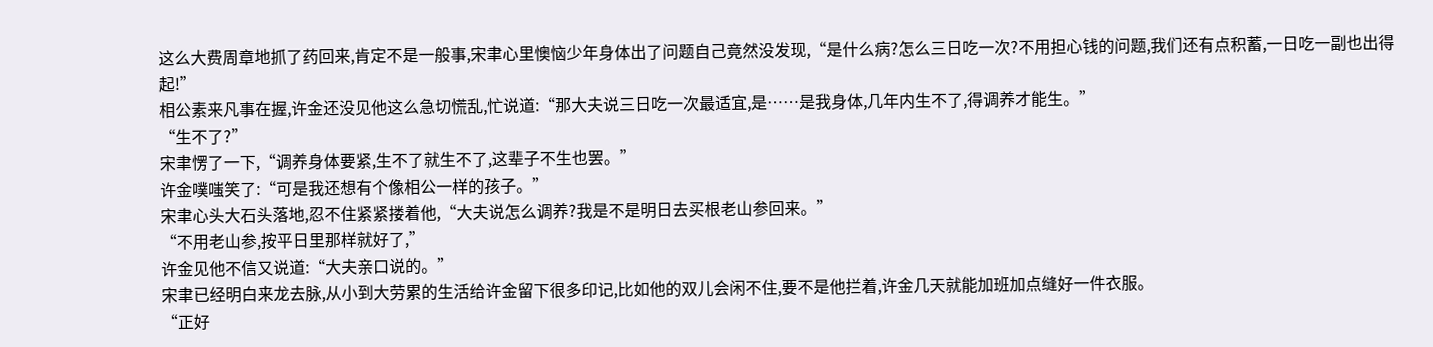这么大费周章地抓了药回来,肯定不是一般事,宋聿心里懊恼少年身体出了问题自己竟然没发现,“是什么病?怎么三日吃一次?不用担心钱的问题,我们还有点积蓄,一日吃一副也出得起!”
相公素来凡事在握,许金还没见他这么急切慌乱,忙说道:“那大夫说三日吃一次最适宜,是……是我身体,几年内生不了,得调养才能生。”
“生不了?”
宋聿愣了一下,“调养身体要紧,生不了就生不了,这辈子不生也罢。”
许金噗嗤笑了:“可是我还想有个像相公一样的孩子。”
宋聿心头大石头落地,忍不住紧紧搂着他,“大夫说怎么调养?我是不是明日去买根老山参回来。”
“不用老山参,按平日里那样就好了,”
许金见他不信又说道:“大夫亲口说的。”
宋聿已经明白来龙去脉,从小到大劳累的生活给许金留下很多印记,比如他的双儿会闲不住,要不是他拦着,许金几天就能加班加点缝好一件衣服。
“正好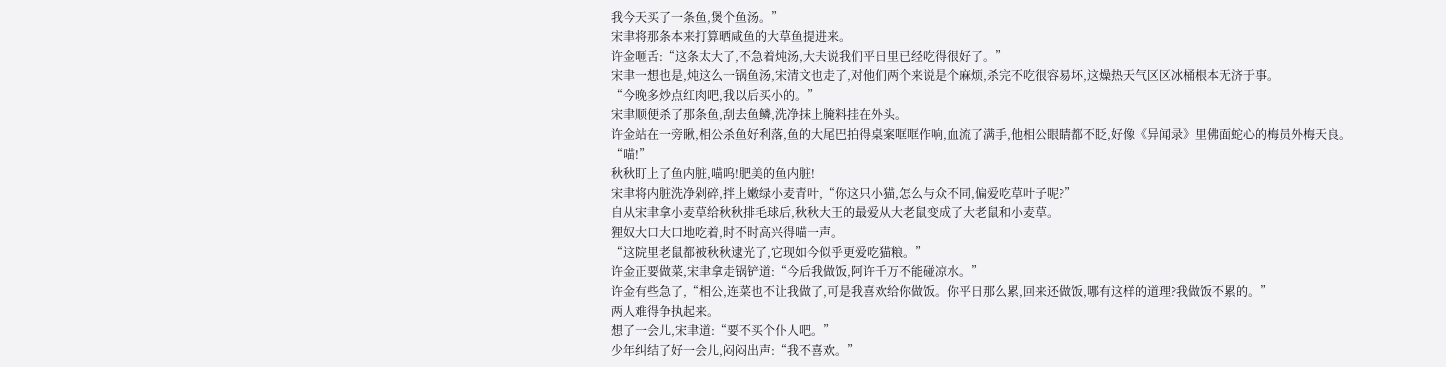我今天买了一条鱼,煲个鱼汤。”
宋聿将那条本来打算晒咸鱼的大草鱼提进来。
许金咂舌:“这条太大了,不急着炖汤,大夫说我们平日里已经吃得很好了。”
宋聿一想也是,炖这么一锅鱼汤,宋清文也走了,对他们两个来说是个麻烦,杀完不吃很容易坏,这燥热天气区区冰桶根本无济于事。
“今晚多炒点红肉吧,我以后买小的。”
宋聿顺便杀了那条鱼,刮去鱼鳞,洗净抹上腌料挂在外头。
许金站在一旁瞅,相公杀鱼好利落,鱼的大尾巴拍得桌案哐哐作响,血流了满手,他相公眼睛都不眨,好像《异闻录》里佛面蛇心的梅员外梅天良。
“喵!”
秋秋盯上了鱼内脏,喵呜!肥美的鱼内脏!
宋聿将内脏洗净剁碎,拌上嫩绿小麦青叶,“你这只小猫,怎么与众不同,偏爱吃草叶子呢?”
自从宋聿拿小麦草给秋秋排毛球后,秋秋大王的最爱从大老鼠变成了大老鼠和小麦草。
狸奴大口大口地吃着,时不时高兴得喵一声。
“这院里老鼠都被秋秋逮光了,它现如今似乎更爱吃猫粮。”
许金正要做菜,宋聿拿走锅铲道:“今后我做饭,阿许千万不能碰凉水。”
许金有些急了,“相公,连菜也不让我做了,可是我喜欢给你做饭。你平日那么累,回来还做饭,哪有这样的道理?我做饭不累的。”
两人难得争执起来。
想了一会儿,宋聿道:“要不买个仆人吧。”
少年纠结了好一会儿,闷闷出声:“我不喜欢。”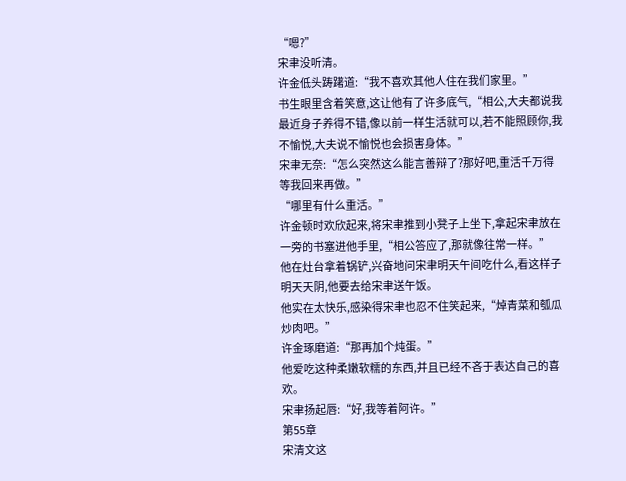“嗯?”
宋聿没听清。
许金低头踌躇道:“我不喜欢其他人住在我们家里。”
书生眼里含着笑意,这让他有了许多底气,“相公,大夫都说我最近身子养得不错,像以前一样生活就可以,若不能照顾你,我不愉悦,大夫说不愉悦也会损害身体。”
宋聿无奈:“怎么突然这么能言善辩了?那好吧,重活千万得等我回来再做。”
“哪里有什么重活。”
许金顿时欢欣起来,将宋聿推到小凳子上坐下,拿起宋聿放在一旁的书塞进他手里,“相公答应了,那就像往常一样。”
他在灶台拿着锅铲,兴奋地问宋聿明天午间吃什么,看这样子明天天阴,他要去给宋聿送午饭。
他实在太快乐,感染得宋聿也忍不住笑起来,“焯青菜和瓠瓜炒肉吧。”
许金琢磨道:“那再加个炖蛋。”
他爱吃这种柔嫩软糯的东西,并且已经不吝于表达自己的喜欢。
宋聿扬起唇:“好,我等着阿许。”
第55章
宋清文这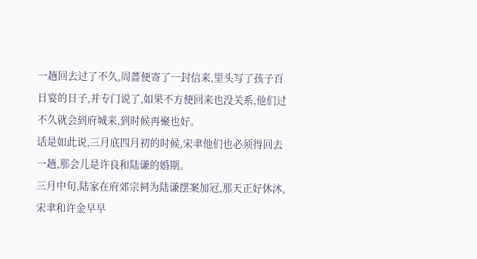一趟回去过了不久,周蔷便寄了一封信来,里头写了孩子百日宴的日子,并专门说了,如果不方便回来也没关系,他们过不久就会到府城来,到时候再聚也好。
话是如此说,三月底四月初的时候,宋聿他们也必须得回去一趟,那会儿是许良和陆谦的婚期。
三月中旬,陆家在府郊宗祠为陆谦摆案加冠,那天正好休沐,宋聿和许金早早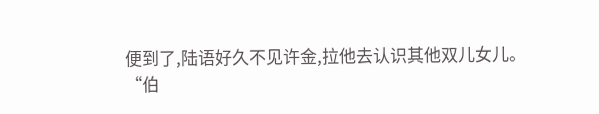便到了,陆语好久不见许金,拉他去认识其他双儿女儿。
“伯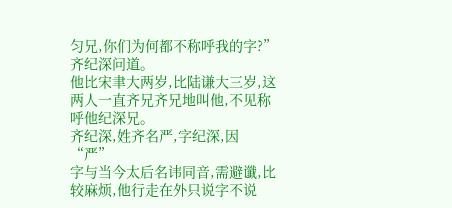匀兄,你们为何都不称呼我的字?”
齐纪深问道。
他比宋聿大两岁,比陆谦大三岁,这两人一直齐兄齐兄地叫他,不见称呼他纪深兄。
齐纪深,姓齐名严,字纪深,因“严”
字与当今太后名讳同音,需避谶,比较麻烦,他行走在外只说字不说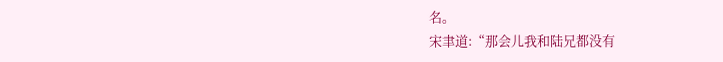名。
宋聿道:“那会儿我和陆兄都没有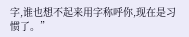字,谁也想不起来用字称呼你,现在是习惯了。”